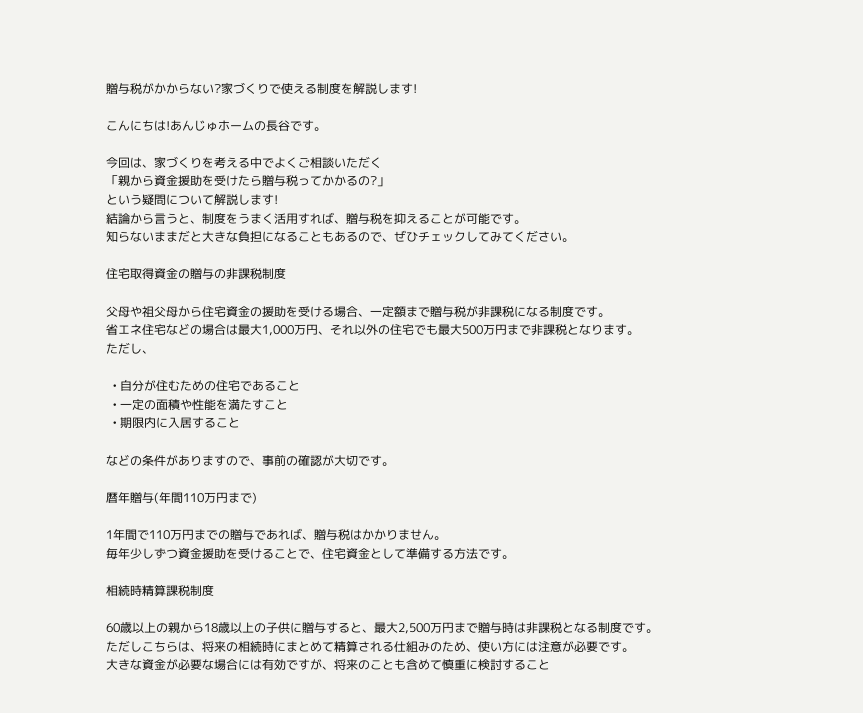贈与税がかからない?家づくりで使える制度を解説します!

こんにちは!あんじゅホームの長谷です。

今回は、家づくりを考える中でよくご相談いただく
「親から資金援助を受けたら贈与税ってかかるの?」
という疑問について解説します!
結論から言うと、制度をうまく活用すれば、贈与税を抑えることが可能です。
知らないままだと大きな負担になることもあるので、ぜひチェックしてみてください。

住宅取得資金の贈与の非課税制度

父母や祖父母から住宅資金の援助を受ける場合、一定額まで贈与税が非課税になる制度です。
省エネ住宅などの場合は最大1,000万円、それ以外の住宅でも最大500万円まで非課税となります。
ただし、

  • 自分が住むための住宅であること
  • 一定の面積や性能を満たすこと
  • 期限内に入居すること

などの条件がありますので、事前の確認が大切です。

暦年贈与(年間110万円まで)

1年間で110万円までの贈与であれば、贈与税はかかりません。
毎年少しずつ資金援助を受けることで、住宅資金として準備する方法です。

相続時精算課税制度

60歳以上の親から18歳以上の子供に贈与すると、最大2,500万円まで贈与時は非課税となる制度です。
ただしこちらは、将来の相続時にまとめて精算される仕組みのため、使い方には注意が必要です。
大きな資金が必要な場合には有効ですが、将来のことも含めて慎重に検討すること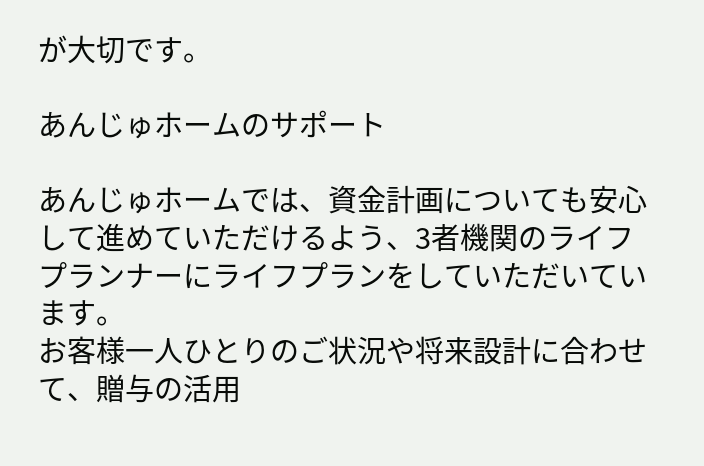が大切です。

あんじゅホームのサポート

あんじゅホームでは、資金計画についても安心して進めていただけるよう、3者機関のライフプランナーにライフプランをしていただいています。
お客様一人ひとりのご状況や将来設計に合わせて、贈与の活用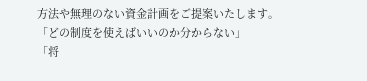方法や無理のない資金計画をご提案いたします。
「どの制度を使えばいいのか分からない」
「将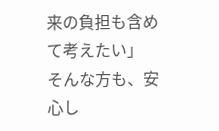来の負担も含めて考えたい」
そんな方も、安心し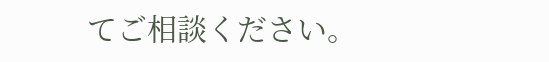てご相談ください。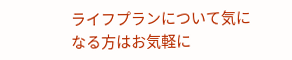ライフプランについて気になる方はお気軽に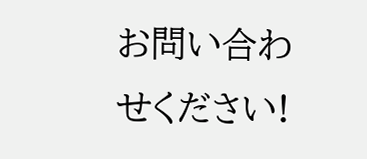お問い合わせください!